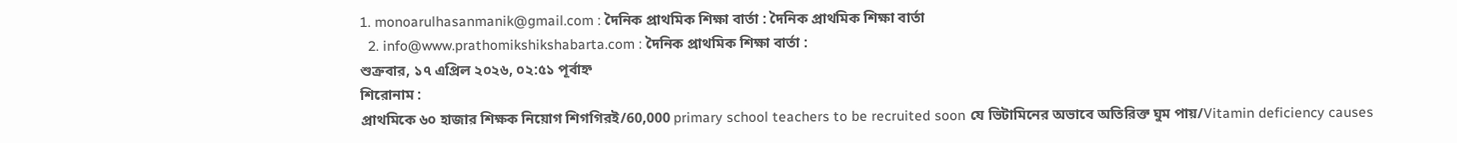1. monoarulhasanmanik@gmail.com : দৈনিক প্রাথমিক শিক্ষা বার্তা : দৈনিক প্রাথমিক শিক্ষা বার্তা
  2. info@www.prathomikshikshabarta.com : দৈনিক প্রাথমিক শিক্ষা বার্তা :
শুক্রবার, ১৭ এপ্রিল ২০২৬, ০২:৫১ পূর্বাহ্ন
শিরোনাম :
প্রাথমিকে ৬০ হাজার শিক্ষক নিয়োগ শিগগিরই/60,000 primary school teachers to be recruited soon যে ভিটামিনের অভাবে অতিরিক্ত ঘুম পায়/Vitamin deficiency causes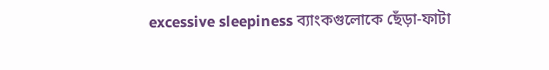excessive sleepiness ব্যাংকগুলোকে ছেঁড়া-ফাটা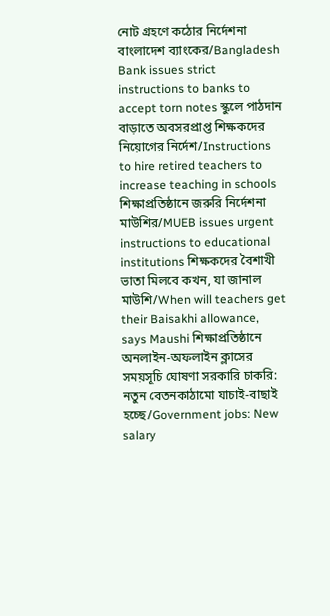নোট গ্রহণে কঠোর নির্দেশনা বাংলাদেশ ব্যাংকের/Bangladesh Bank issues strict instructions to banks to accept torn notes স্কুলে পাঠদান বাড়াতে অবসরপ্রাপ্ত শিক্ষকদের নিয়োগের নির্দেশ/Instructions to hire retired teachers to increase teaching in schools শিক্ষাপ্রতিষ্ঠানে জরুরি নির্দেশনা মাউশির/MUEB issues urgent instructions to educational institutions শিক্ষকদের বৈশাখী ভাতা মিলবে কখন, যা জানাল মাউশি/When will teachers get their Baisakhi allowance, says Maushi শিক্ষাপ্রতিষ্ঠানে অনলাইন-অফলাইন ক্লাসের সময়সূচি ঘোষণা সরকারি চাকরি: নতুন বেতনকাঠামো যাচাই-বাছাই হচ্ছে/Government jobs: New salary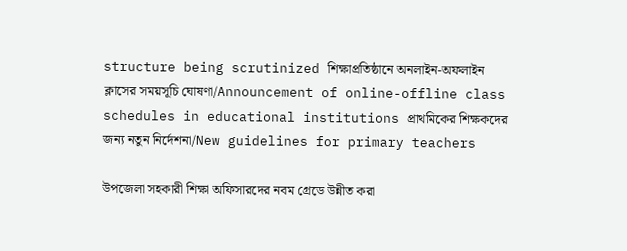structure being scrutinized শিক্ষাপ্রতিষ্ঠানে অনলাইন-অফলাইন ক্লাসের সময়সূচি ঘোষণা/Announcement of online-offline class schedules in educational institutions প্রাথমিকের শিক্ষকদের জন্য নতুন নির্দেশনা/New guidelines for primary teachers

উপজেলা সহকারী শিক্ষা অফিসারদের নবম গ্রেডে উন্নীত করা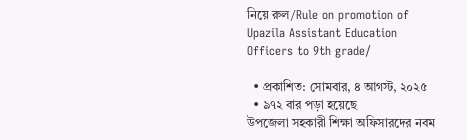নিয়ে রুল/Rule on promotion of Upazila Assistant Education Officers to 9th grade/

  • প্রকাশিত: সোমবার, ৪ আগস্ট, ২০২৫
  • ৯৭২ বার পড়া হয়েছে
উপজেলা সহকারী শিক্ষা অফিসারদের নবম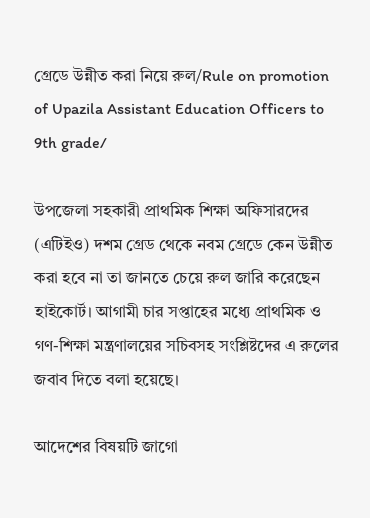গ্রেডে উন্নীত করা নিয়ে রুল/Rule on promotion of Upazila Assistant Education Officers to 9th grade/

উপজেলা সহকারী প্রাথমিক শিক্ষা অফিসারদের (এটিইও) দশম গ্রেড থেকে নবম গ্রেডে কেন উন্নীত করা হবে না তা জানতে চেয়ে রুল জারি করেছেন হাইকোর্ট। আগামী চার সপ্তাহের মধ্যে প্রাথমিক ও গণ-শিক্ষা মন্ত্রণালয়ের সচিবসহ সংশ্লিষ্টদের এ রুলের জবাব দিতে বলা হয়েছে।

আদেশের বিষয়টি জাগো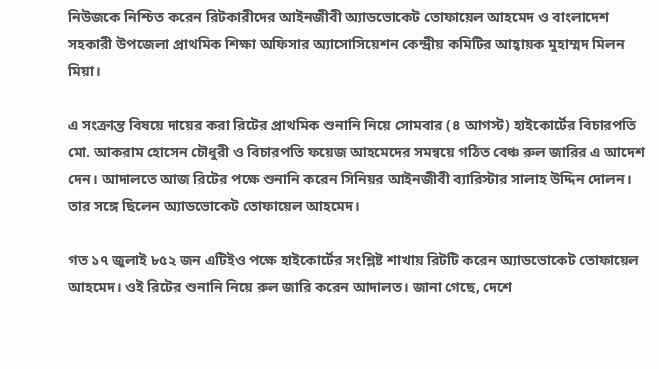নিউজকে নিশ্চিত করেন রিটকারীদের আইনজীবী অ্যাডভোকেট তোফায়েল আহমেদ ও বাংলাদেশ সহকারী উপজেলা প্রাথমিক শিক্ষা অফিসার অ্যাসোসিয়েশন কেন্দ্রীয় কমিটির আহ্বায়ক মুহাম্মদ মিলন মিয়া।

এ সংক্রান্ত বিষয়ে দায়ের করা রিটের প্রাথমিক শুনানি নিয়ে সোমবার (৪ আগস্ট) হাইকোর্টের বিচারপতি মো. আকরাম হোসেন চৌধুরী ও বিচারপতি ফয়েজ আহমেদের সমন্বয়ে গঠিত বেঞ্চ রুল জারির এ আদেশ দেন। আদালতে আজ রিটের পক্ষে শুনানি করেন সিনিয়র আইনজীবী ব্যারিস্টার সালাহ উদ্দিন দোলন। তার সঙ্গে ছিলেন অ্যাডভোকেট তোফায়েল আহমেদ।

গত ১৭ জুলাই ৮৫২ জন এটিইও পক্ষে হাইকোর্টের সংশ্লিষ্ট শাখায় রিটটি করেন অ্যাডভোকেট তোফায়েল আহমেদ। ওই রিটের শুনানি নিয়ে রুল জারি করেন আদালত। জানা গেছে, দেশে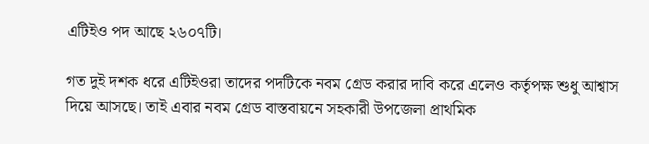এটিইও পদ আছে ২৬০৭টি।

গত দুই দশক ধরে এটিইওরা তাদের পদটিকে নবম গ্রেড করার দাবি করে এলেও কর্তৃপক্ষ শুধু আশ্বাস দিয়ে আসছে। তাই এবার নবম গ্রেড বাস্তবায়নে সহকারী উপজেলা প্রাথমিক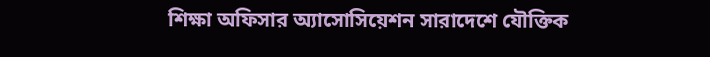শিক্ষা অফিসার অ্যাসোসিয়েশন সারাদেশে যৌক্তিক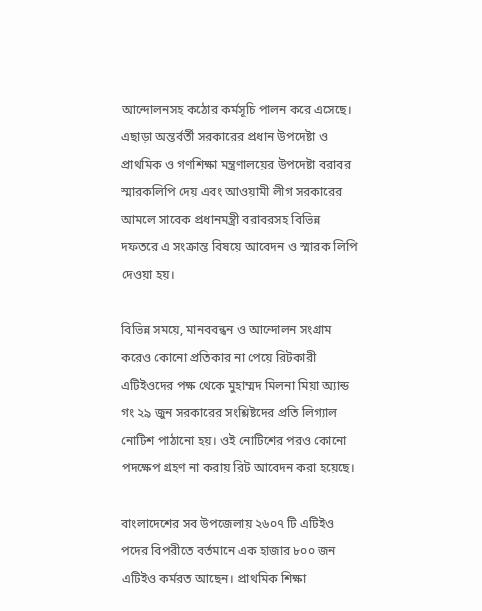আন্দোলনসহ কঠোর কর্মসূচি পালন করে এসেছে। এছাড়া অন্তর্বর্তী সরকারের প্রধান উপদেষ্টা ও প্রাথমিক ও গণশিক্ষা মন্ত্রণালয়ের উপদেষ্টা বরাবর স্মারকলিপি দেয় এবং আওয়ামী লীগ সরকারের আমলে সাবেক প্রধানমন্ত্রী বরাবরসহ বিভিন্ন দফতরে এ সংক্রান্ত বিষয়ে আবেদন ও স্মারক লিপি দেওয়া হয়।

বিভিন্ন সময়ে, মানববন্ধন ও আন্দোলন সংগ্রাম করেও কোনো প্রতিকার না পেয়ে রিটকারী এটিইওদের পক্ষ থেকে মুহাম্মদ মিলনা মিয়া অ্যান্ড গং ২৯ জুন সরকারের সংশ্লিষ্টদের প্রতি লিগ্যাল নোটিশ পাঠানো হয়। ওই নোটিশের পরও কোনো পদক্ষেপ গ্রহণ না করায় রিট আবেদন করা হয়েছে।

বাংলাদেশের সব উপজেলায় ২৬০৭ টি এটিইও পদের বিপরীতে বর্তমানে এক হাজার ৮০০ জন এটিইও কর্মরত আছেন। প্রাথমিক শিক্ষা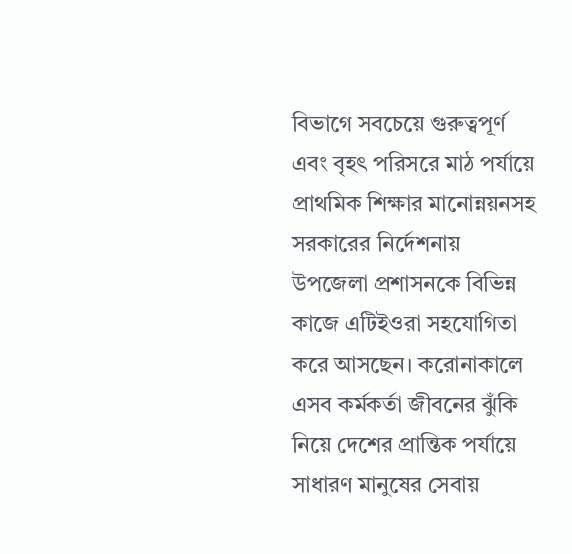বিভাগে সবচেয়ে গুরুত্বপূর্ণ এবং বৃহৎ পরিসরে মাঠ পর্যায়ে প্রাথমিক শিক্ষার মানোন্নয়নসহ সরকারের নির্দেশনায় উপজেলা প্রশাসনকে বিভিন্ন কাজে এটিইওরা সহযোগিতা করে আসছেন। করোনাকালে এসব কর্মকর্তা জীবনের ঝুঁকি নিয়ে দেশের প্রান্তিক পর্যায়ে সাধারণ মানুষের সেবায়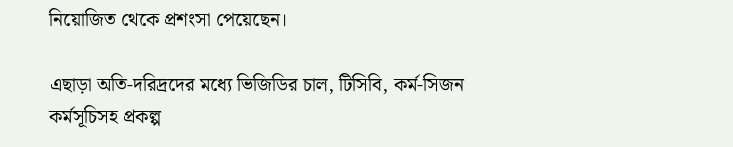নিয়োজিত থেকে প্রশংসা পেয়েছেন।

এছাড়া অতি-দরিদ্রদের মধ্যে ভিজিডির চাল, টিসিবি, কর্ম-সিজন কর্মসূচিসহ প্রকল্প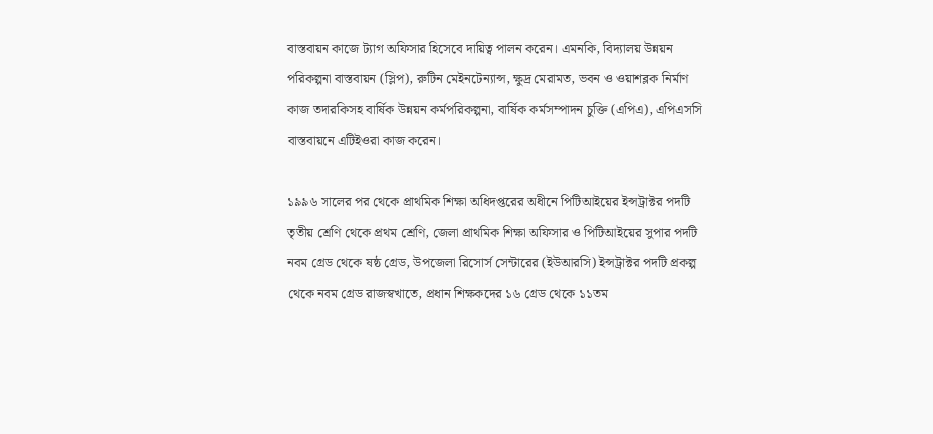বাস্তবায়ন কাজে ট্যাগ অফিসার হিসেবে দায়িত্ব পালন করেন। এমনকি, বিদ্যালয় উন্নয়ন পরিকল্পনা বাস্তবায়ন (স্লিপ), রুটিন মেইনটেন্যান্স, ক্ষুদ্র মেরামত, ভবন ও ওয়াশব্লক নির্মাণ কাজ তদারকিসহ বার্ষিক উন্নয়ন কর্মপরিকল্পনা, বার্ষিক কর্মসম্পাদন চুক্তি (এপিএ), এপিএসসি বাস্তবায়নে এটিইওরা কাজ করেন।

১৯৯৬ সালের পর থেকে প্রাথমিক শিক্ষা অধিদপ্তরের অধীনে পিটিআইয়ের ইন্সট্রাক্টর পদটি তৃতীয় শ্রেণি থেকে প্রথম শ্রেণি, জেলা প্রাথমিক শিক্ষা অফিসার ও পিটিআইয়ের সুপার পদটি নবম গ্রেড থেকে ষষ্ঠ গ্রেড, উপজেলা রিসোর্স সেন্টারের (ইউআরসি) ইন্সট্রাক্টর পদটি প্রকল্প থেকে নবম গ্রেড রাজস্বখাতে, প্রধান শিক্ষকদের ১৬ গ্রেড থেকে ১১তম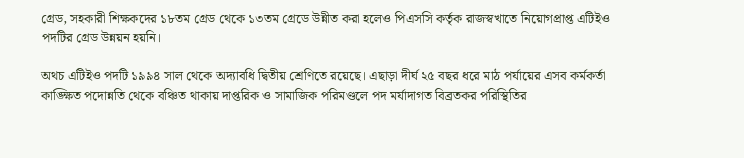গ্রেড, সহকারী শিক্ষকদের ১৮তম গ্রেড থেকে ১৩তম গ্রেডে উন্নীত করা হলেও পিএসসি কর্তৃক রাজস্বখাতে নিয়োগপ্রাপ্ত এটিইও পদটির গ্রেড উন্নয়ন হয়নি।

অথচ এটিইও পদটি ১৯৯৪ সাল থেকে অদ্যাবধি দ্বিতীয় শ্রেণিতে রয়েছে। এছাড়া দীর্ঘ ২৫ বছর ধরে মাঠ পর্যায়ের এসব কর্মকর্তা কাঙ্ক্ষিত পদোন্নতি থেকে বঞ্চিত থাকায় দাপ্তরিক ও সামাজিক পরিমণ্ডলে পদ মর্যাদাগত বিব্রতকর পরিস্থিতির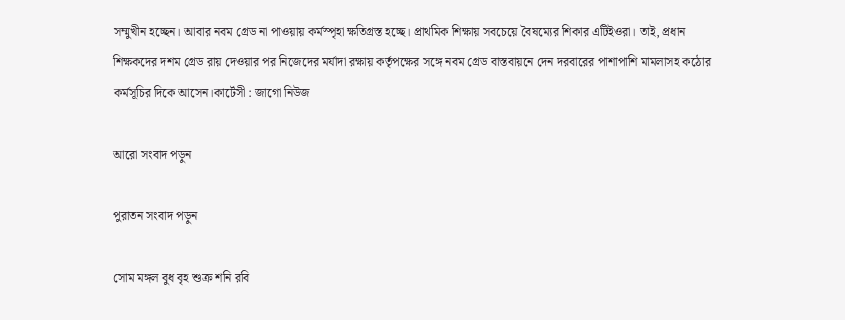সম্মুখীন হচ্ছেন। আবার নবম গ্রেড না পাওয়ায় কর্মস্পৃহা ক্ষতিগ্রস্ত হচ্ছে। প্রাথমিক শিক্ষায় সবচেয়ে বৈষম্যের শিকার এটিইওরা। তাই, প্রধান শিক্ষকদের দশম গ্রেড রায় দেওয়ার পর নিজেদের মর্যাদা রক্ষায় কর্তৃপক্ষের সঙ্গে নবম গ্রেড বাস্তবায়নে দেন দরবারের পাশাপাশি মামলাসহ কঠোর কর্মসূচির দিকে আসেন।কার্টেসী : জাগো নিউজ

আরো সংবাদ পড়ুন

পুরাতন সংবাদ পড়ুন

সোম মঙ্গল বুধ বৃহ শুক্র শনি রবি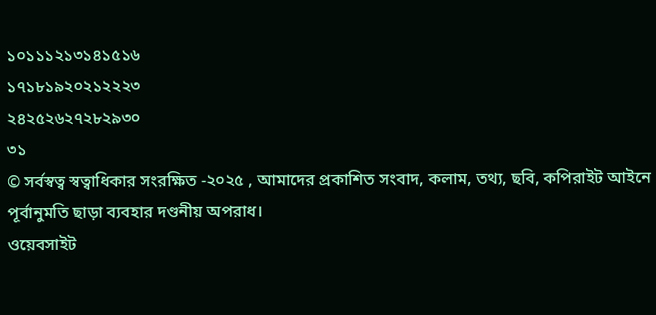১০১১১২১৩১৪১৫১৬
১৭১৮১৯২০২১২২২৩
২৪২৫২৬২৭২৮২৯৩০
৩১
© সর্বস্বত্ব স্বত্বাধিকার সংরক্ষিত -২০২৫ , আমাদের প্রকাশিত সংবাদ, কলাম, তথ্য, ছবি, কপিরাইট আইনে পূর্বানুমতি ছাড়া ব্যবহার দণ্ডনীয় অপরাধ।
ওয়েবসাইট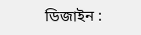ডিজাইন :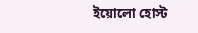ইয়োলো হোস্ট